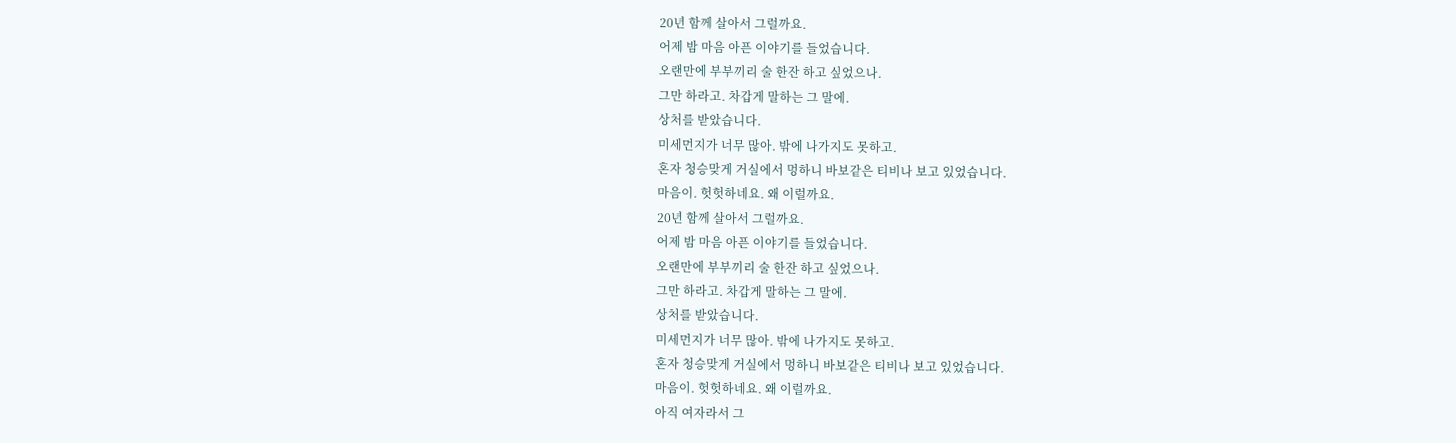20년 함께 살아서 그럴까요.
어제 밤 마음 아픈 이야기를 들었습니다.
오랜만에 부부끼리 술 한잔 하고 싶었으나.
그만 하라고. 차갑게 말하는 그 말에.
상처를 받았습니다.
미세먼지가 너무 많아. 밖에 나가지도 못하고.
혼자 청승맞게 거실에서 멍하니 바보같은 티비나 보고 있었습니다.
마음이. 헛헛하네요. 왜 이럴까요.
20년 함께 살아서 그럴까요.
어제 밤 마음 아픈 이야기를 들었습니다.
오랜만에 부부끼리 술 한잔 하고 싶었으나.
그만 하라고. 차갑게 말하는 그 말에.
상처를 받았습니다.
미세먼지가 너무 많아. 밖에 나가지도 못하고.
혼자 청승맞게 거실에서 멍하니 바보같은 티비나 보고 있었습니다.
마음이. 헛헛하네요. 왜 이럴까요.
아직 여자라서 그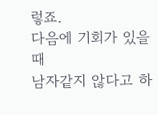렇죠.
다음에 기회가 있을 때
남자같지 않다고 하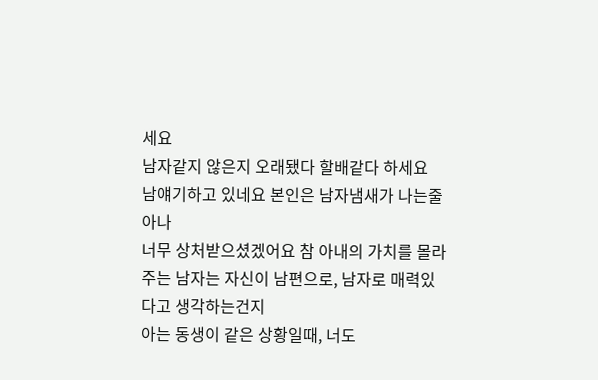세요
남자같지 않은지 오래됐다 할배같다 하세요
남얘기하고 있네요 본인은 남자냄새가 나는줄 아나
너무 상처받으셨겠어요 참 아내의 가치를 몰라주는 남자는 자신이 남편으로, 남자로 매력있다고 생각하는건지
아는 동생이 같은 상황일때, 너도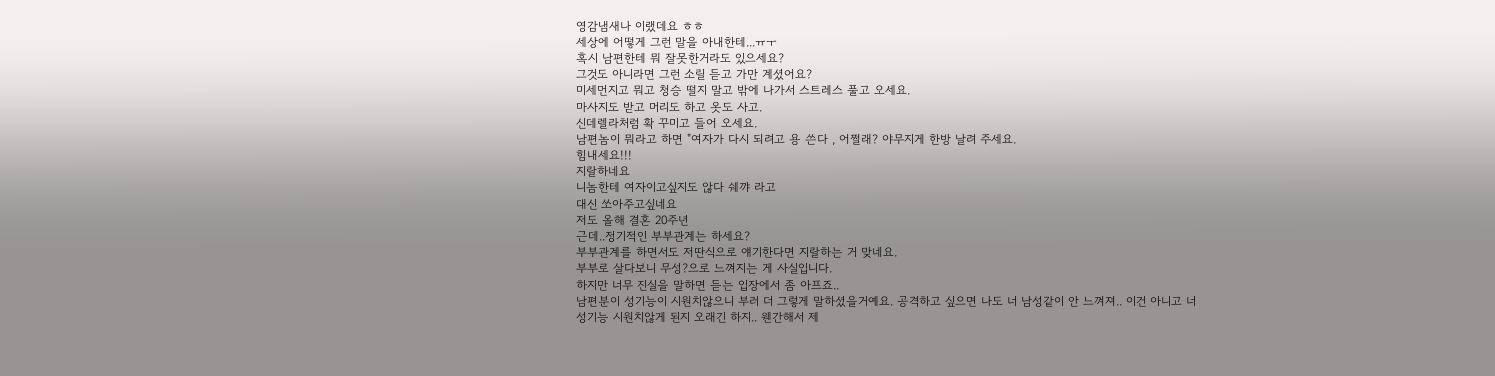영감냄새나 이랬데요 ㅎㅎ
세상에 어떻게 그런 말을 아내한테...ㅠㅜ
혹시 남편한테 뭐 잘못한거라도 있으세요?
그것도 아니라면 그런 소릴 듣고 가만 계셨어요?
미세먼지고 뭐고 청승 떨지 말고 밖에 나가서 스트레스 풀고 오세요.
마사지도 받고 머리도 하고 옷도 사고.
신데렐라처럼 확 꾸미고 들어 오세요.
남편놈이 뭐라고 하면 "여자가 다시 되려고 용 쓴다 , 어쩔래? 야무지게 한방 날려 주세요.
힘내세요!!!
지랄하네요
니놈한테 여자이고싶지도 않다 쉐꺄 라고
대신 쏘아주고싶네요
저도 올해 결혼 20주년
근데..정기적인 부부관계는 하세요?
부부관계를 하면서도 저딴식으로 얘기한다면 지랄하는 거 맞네요.
부부로 살다보니 무성?으로 느껴지는 게 사실입니다.
하지만 너무 진실을 말하면 듣는 입장에서 좀 아프죠..
남편분이 성기능이 시원치않으니 부러 더 그렇게 말하셨을거예요. 공격하고 싶으면 나도 너 남성같이 안 느껴져.. 이건 아니고 너 성기능 시원치않게 된지 오래긴 하지.. 웬간해서 제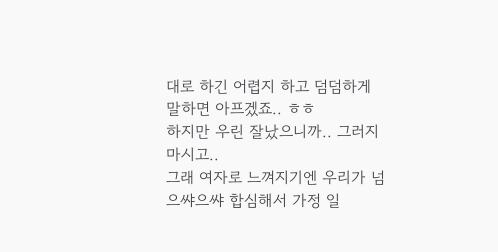대로 하긴 어렵지 하고 덤덤하게 말하면 아프겠죠.. ㅎㅎ
하지만 우린 잘났으니까.. 그러지마시고..
그래 여자로 느껴지기엔 우리가 넘 으쌰으쌰 합심해서 가정 일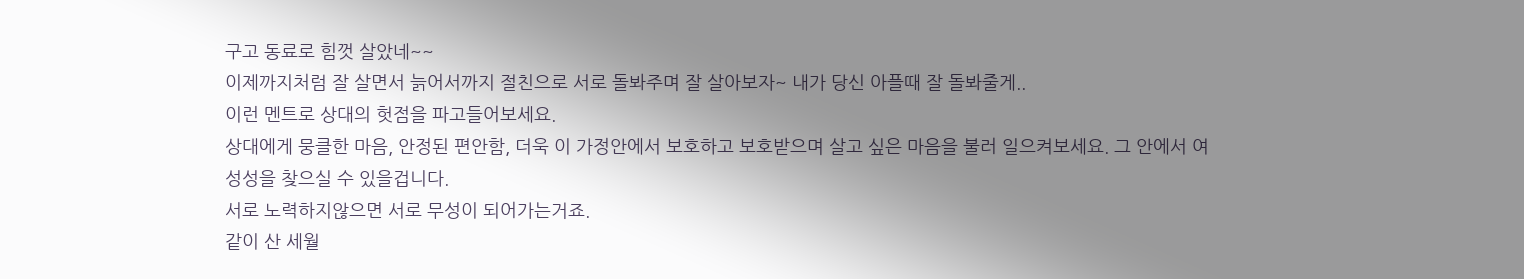구고 동료로 힘껏 살았네~~
이제까지처럼 잘 살면서 늙어서까지 절친으로 서로 돌봐주며 잘 살아보자~ 내가 당신 아플때 잘 돌봐줄게..
이런 멘트로 상대의 헛점을 파고들어보세요.
상대에게 뭉클한 마음, 안정된 편안함, 더욱 이 가정안에서 보호하고 보호받으며 살고 싶은 마음을 불러 일으켜보세요. 그 안에서 여성성을 찾으실 수 있을겁니다.
서로 노력하지않으면 서로 무성이 되어가는거죠.
같이 산 세월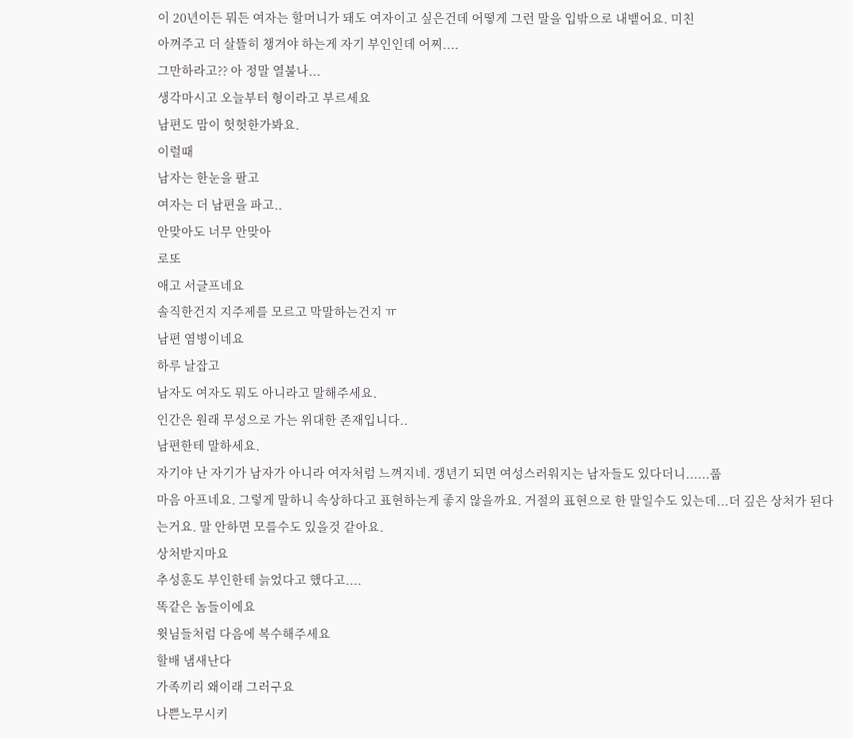이 20년이든 뭐든 여자는 할머니가 돼도 여자이고 싶은건데 어떻게 그런 말을 입밖으로 내뱉어요. 미친
아껴주고 더 살뜰히 챙겨야 하는게 자기 부인인데 어찌....
그만하라고?? 아 정말 열불나...
생각마시고 오늘부터 형이라고 부르세요
남편도 맘이 헛헛한가봐요.
이럴때
남자는 한눈을 팔고
여자는 더 남편을 파고..
안맞아도 너무 안맞아
로또
애고 서글프네요
솔직한건지 지주제를 모르고 막말하는건지 ㅠ
남편 염병이네요
하루 날잡고
남자도 여자도 뭐도 아니라고 말해주세요.
인간은 원래 무성으로 가는 위대한 존재입니다..
남편한테 말하세요.
자기야 난 자기가 남자가 아니라 여자처럼 느껴지네. 갱년기 되면 여성스러워지는 남자들도 있다더니......풉
마음 아프네요. 그렇게 말하니 속상하다고 표현하는게 좋지 않을까요. 거절의 표현으로 한 말일수도 있는데...더 깊은 상처가 된다는거요. 말 안하면 모를수도 있을것 같아요.
상처받지마요
추성훈도 부인한테 늙었다고 했다고....
똑같은 놈들이에요
윗님들처럼 다음에 복수해주세요
할배 냄새난다
가족끼리 왜이래 그러구요
나쁜노무시키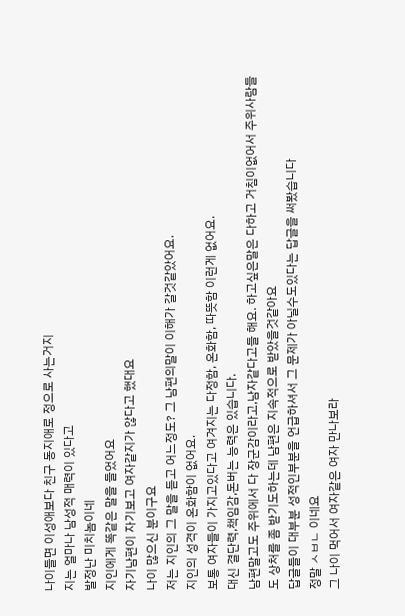나이들면 이성애보다 친구 동지애로 정으로 사는거지
지는 얼마나 남성적 매력이 있다고
발정난 미치놈이네
지인에게 똑같은 말을 들었어요
자기남편이 자기보고 여자같지가 않다고 했대요
나이 많으신 분이구요
저는 지인의 그 말을 듣고 어느정도? 그 남편의말이 이해가 갈것같았어요.
지인의 성격이 온화함이 없어요.
보통 여자들이 가지고있다고 여겨지는 다정함, 온화함, 따뜻함 이런게 없어요.
대신 결단력,책임감,돈버는 능력은 있습니다.
남편말고도 주위에서 다 장군감이라고,남자같다고들 해요. 하고싶은말은 다하고 거침이없어서 주위사람들도 상처를 좀 받기도하는데 남편은 지속적으로 받았을것같아요
답글들이 대부분 성적인부분을 언급하셔서 그 문제가 아닐수도있다는 답글을 써봤습니다
정말 ㅅㅂㄴ 이네요
그 나이 먹어서 여자같은 여자 만나보라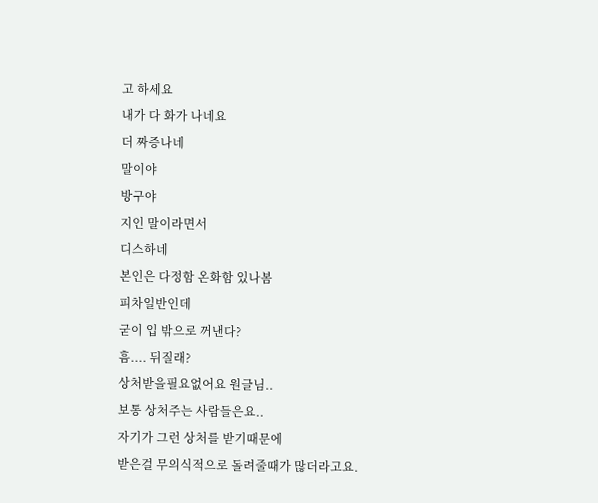고 하세요
내가 다 화가 나네요
더 짜증나네
말이야
방구야
지인 말이라면서
디스하네
본인은 다정함 온화함 있나봄
피차일반인데
굳이 입 밖으로 꺼낸다?
흠.... 뒤질래?
상처받을필요없어요 원글님..
보통 상처주는 사람들은요..
자기가 그런 상처를 받기때문에
받은걸 무의식적으로 돌려줄때가 많더라고요.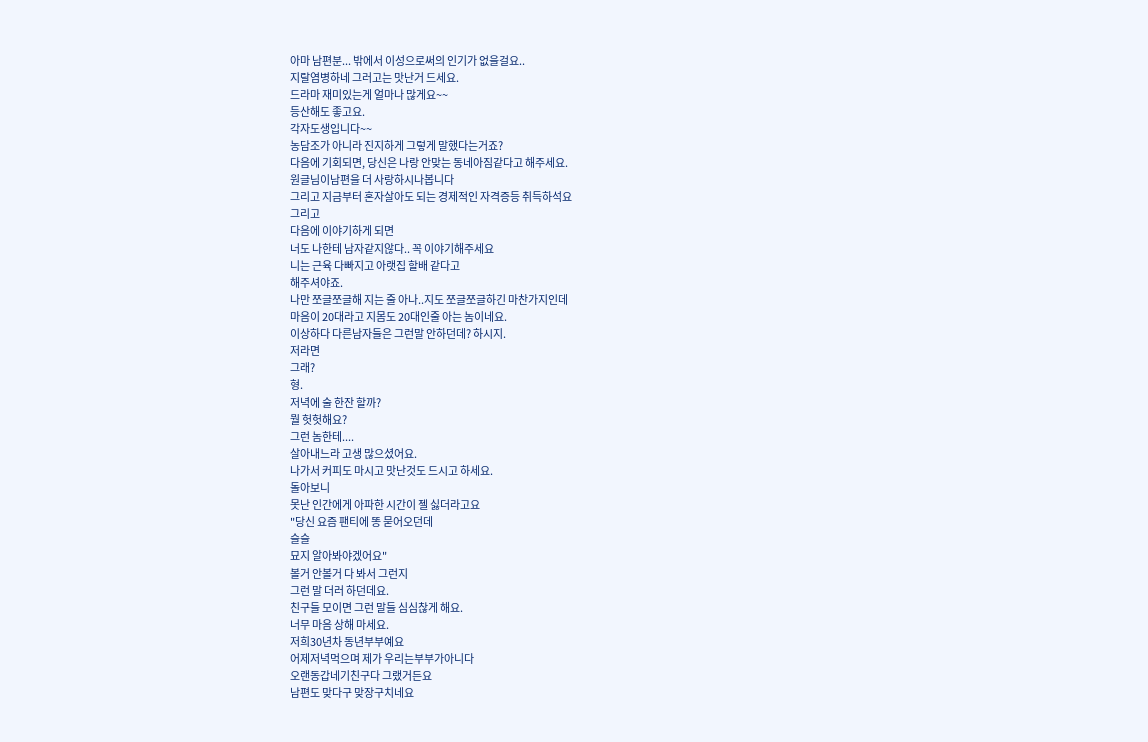아마 남편분... 밖에서 이성으로써의 인기가 없을걸요..
지랄염병하네 그러고는 맛난거 드세요.
드라마 재미있는게 얼마나 많게요~~
등산해도 좋고요.
각자도생입니다~~
농담조가 아니라 진지하게 그렇게 말했다는거죠?
다음에 기회되면, 당신은 나랑 안맞는 동네아짐같다고 해주세요.
원글님이남편을 더 사랑하시나봅니다
그리고 지금부터 혼자살아도 되는 경제적인 자격증등 취득하석요
그리고
다음에 이야기하게 되면
너도 나한테 남자같지않다.. 꼭 이야기해주세요
니는 근육 다빠지고 아랫집 할배 같다고
해주셔야죠.
나만 쪼글쪼글해 지는 줄 아나..지도 쪼글쪼글하긴 마찬가지인데
마음이 20대라고 지몸도 20대인줄 아는 놈이네요.
이상하다 다른남자들은 그런말 안하던데? 하시지.
저라면
그래?
형.
저녁에 술 한잔 할까?
뭘 헛헛해요?
그런 놈한테....
살아내느라 고생 많으셨어요.
나가서 커피도 마시고 맛난것도 드시고 하세요.
돌아보니
못난 인간에게 아파한 시간이 젤 싫더라고요
"당신 요즘 팬티에 똥 묻어오던데
슬슬
묘지 알아봐야겠어요"
볼거 안볼거 다 봐서 그런지
그런 말 더러 하던데요.
친구들 모이면 그런 말들 심심찮게 해요.
너무 마음 상해 마세요.
저희30년차 동년부부예요
어제저녁먹으며 제가 우리는부부가아니다
오랜동갑네기친구다 그랬거든요
남편도 맞다구 맞장구치네요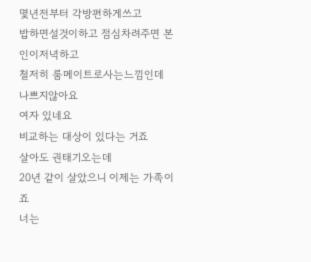몇년전부터 각방편하게쓰고
밥하면설것이하고 점심차려주면 본인이저녁하고
철저히 룸메이트로사는느낌인데
나쁘지않아요
여자 있네요
비교하는 대상이 있다는 거죠
살아도 권태기오는데
20년 같이 살았으니 이제는 가족이죠
너는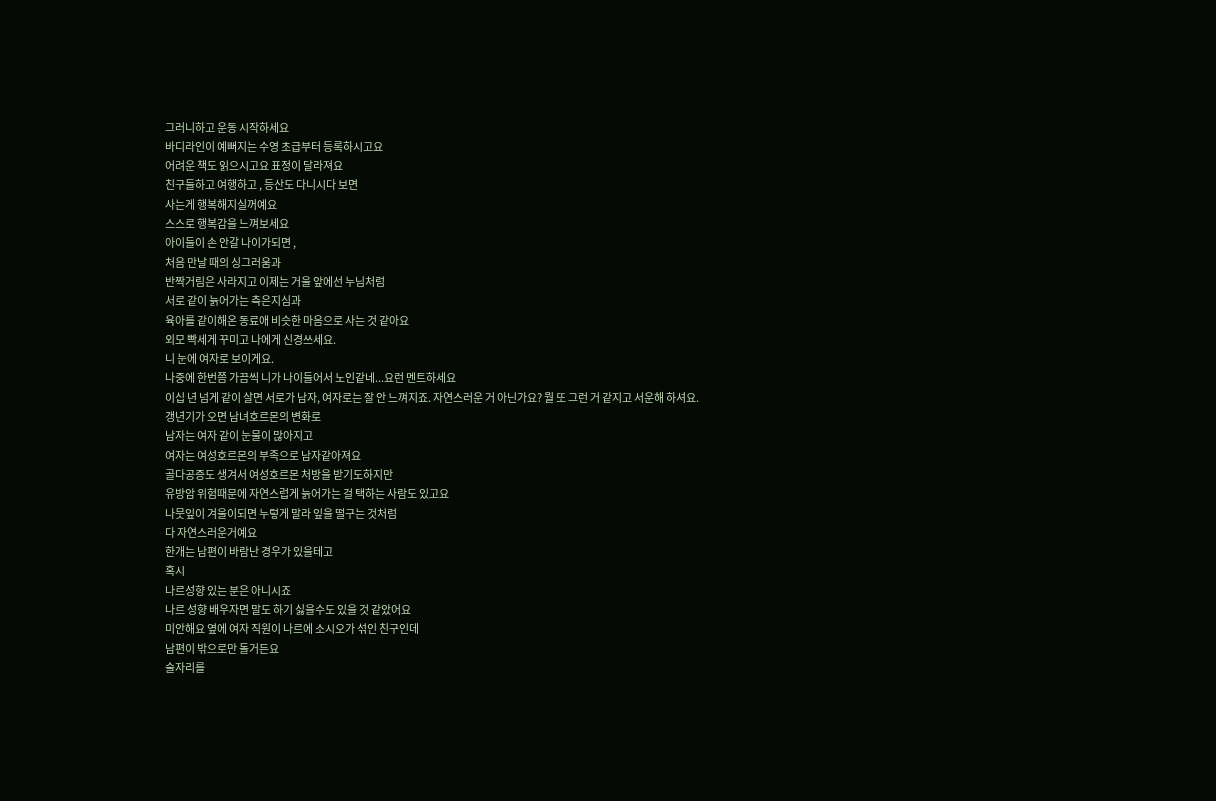그러니하고 운동 시작하세요
바디라인이 예뻐지는 수영 초급부터 등록하시고요
어려운 책도 읽으시고요 표정이 달라져요
친구들하고 여행하고 , 등산도 다니시다 보면
사는게 행복해지실꺼예요
스스로 행복감을 느껴보세요
아이들이 손 안갈 나이가되면 ,
처음 만날 때의 싱그러움과
반짝거림은 사라지고 이제는 거울 앞에선 누님처럼
서로 같이 늙어가는 측은지심과
육아를 같이해온 동료애 비슷한 마음으로 사는 것 같아요
외모 빡세게 꾸미고 나에게 신경쓰세요.
니 눈에 여자로 보이게요.
나중에 한번쯤 가끔씩 니가 나이들어서 노인같네...요런 멘트하세요
이십 년 넘게 같이 살면 서로가 남자, 여자로는 잘 안 느껴지죠. 자연스러운 거 아닌가요? 뭘 또 그런 거 같지고 서운해 하셔요.
갱년기가 오면 남녀호르몬의 변화로
남자는 여자 같이 눈물이 많아지고
여자는 여성호르몬의 부족으로 남자같아져요
골다공증도 생겨서 여성호르몬 처방을 받기도하지만
유방암 위험때문에 자연스럽게 늙어가는 걸 택하는 사람도 있고요
나뭇잎이 겨울이되면 누렇게 말라 잎을 떨구는 것처럼
다 자연스러운거예요
한개는 남편이 바람난 경우가 있을테고
혹시
나르성향 있는 분은 아니시죠
나르 성향 배우자면 말도 하기 싫을수도 있을 것 같았어요
미안해요 옆에 여자 직원이 나르에 소시오가 섞인 친구인데
남편이 밖으로만 돌거든요
술자리를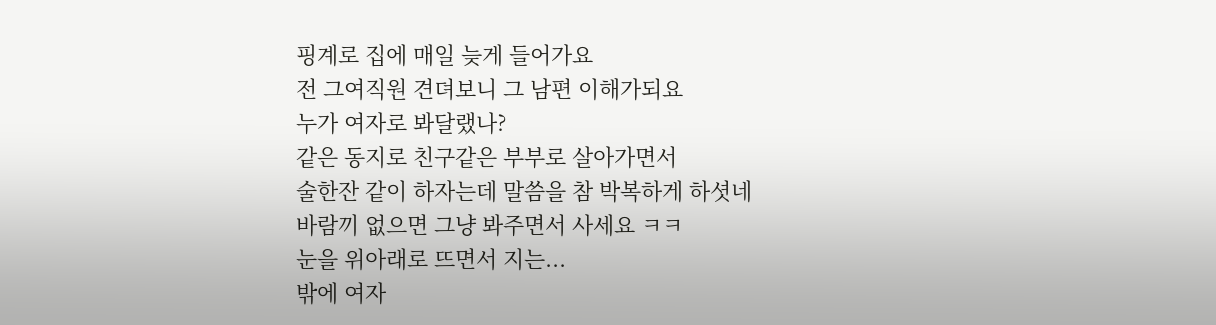핑계로 집에 매일 늦게 들어가요
전 그여직원 견뎌보니 그 남편 이해가되요
누가 여자로 봐달랬나?
같은 동지로 친구같은 부부로 살아가면서
술한잔 같이 하자는데 말씀을 참 박복하게 하셧네
바람끼 없으면 그냥 봐주면서 사세요 ㅋㅋ
눈을 위아래로 뜨면서 지는...
밖에 여자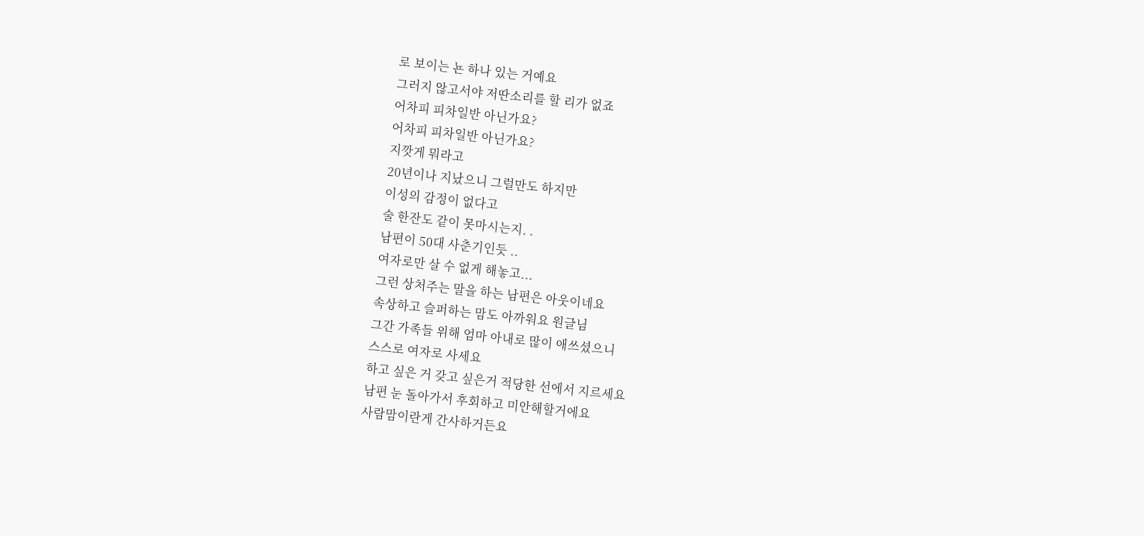로 보이는 뇬 하나 있는 거예요
그러지 않고서야 저딴소리를 할 리가 없죠
어차피 피차일반 아닌가요?
어차피 피차일반 아닌가요?
지깟게 뭐라고
20년이나 지났으니 그럴만도 하지만
이성의 감정이 없다고
술 한잔도 같이 못마시는지. .
남편이 50대 사춘기인듯 ..
여자로만 살 수 없게 해놓고...
그런 상처주는 말을 하는 남편은 아웃이네요
속상하고 슬퍼하는 맘도 아까워요 원글님
그간 가족들 위해 엄마 아내로 많이 애쓰셨으니
스스로 여자로 사세요
하고 싶은 거 갖고 싶은거 적당한 선에서 지르세요
남편 눈 돌아가서 후회하고 미안해할거에요
사람맘이란게 간사하거든요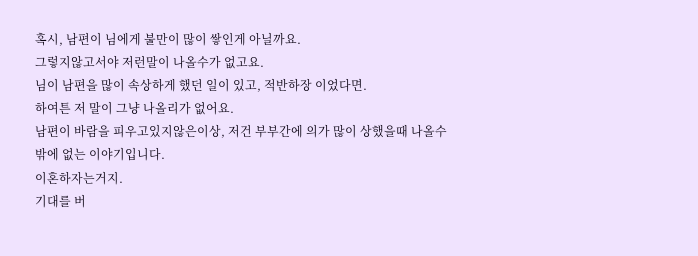혹시, 남편이 님에게 불만이 많이 쌓인게 아닐까요.
그렇지않고서야 저런말이 나올수가 없고요.
님이 남편을 많이 속상하게 했던 일이 있고, 적반하장 이었다면.
하여튼 저 말이 그냥 나올리가 없어요.
남편이 바람을 피우고있지않은이상, 저건 부부간에 의가 많이 상했을때 나올수밖에 없는 이야기입니다.
이혼하자는거지.
기대를 버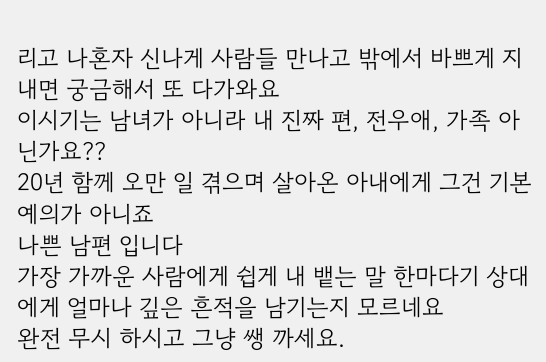리고 나혼자 신나게 사람들 만나고 밖에서 바쁘게 지내면 궁금해서 또 다가와요
이시기는 남녀가 아니라 내 진짜 편, 전우애, 가족 아닌가요??
20년 함께 오만 일 겪으며 살아온 아내에게 그건 기본 예의가 아니죠
나쁜 남편 입니다
가장 가까운 사람에게 쉽게 내 뱉는 말 한마다기 상대에게 얼마나 깊은 흔적을 남기는지 모르네요
완전 무시 하시고 그냥 쌩 까세요.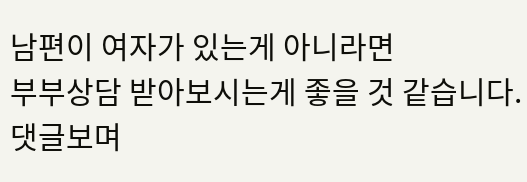남편이 여자가 있는게 아니라면
부부상담 받아보시는게 좋을 것 같습니다.
댓글보며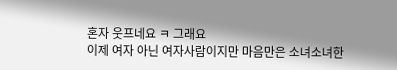혼자 웃프네요 ㅋ 그래요
이제 여자 아닌 여자사람이지만 마음만은 소녀소녀한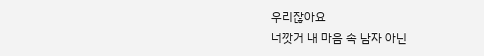우리잖아요
너깟거 내 마음 속 남자 아닌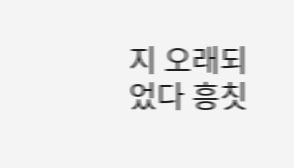지 오래되었다 흥칫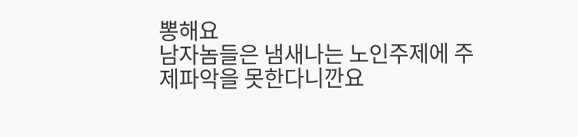뽕해요
남자놈들은 냄새나는 노인주제에 주제파악을 못한다니깐요